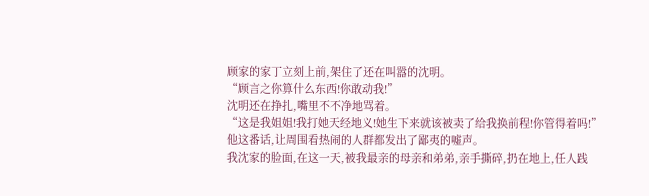顾家的家丁立刻上前,架住了还在叫嚣的沈明。
“顾言之你算什么东西!你敢动我!”
沈明还在挣扎,嘴里不不净地骂着。
“这是我姐姐!我打她天经地义!她生下来就该被卖了给我换前程!你管得着吗!”
他这番话,让周围看热闹的人群都发出了鄙夷的嘘声。
我沈家的脸面,在这一天,被我最亲的母亲和弟弟,亲手撕碎,扔在地上,任人践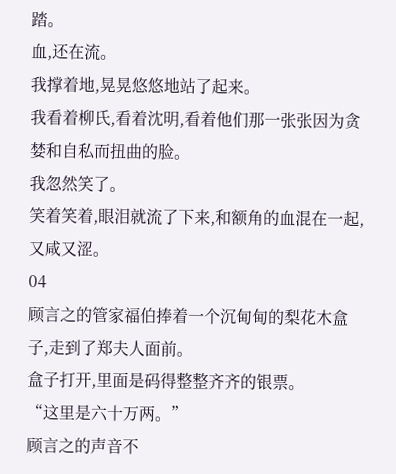踏。
血,还在流。
我撑着地,晃晃悠悠地站了起来。
我看着柳氏,看着沈明,看着他们那一张张因为贪婪和自私而扭曲的脸。
我忽然笑了。
笑着笑着,眼泪就流了下来,和额角的血混在一起,又咸又涩。
04
顾言之的管家福伯捧着一个沉甸甸的梨花木盒子,走到了郑夫人面前。
盒子打开,里面是码得整整齐齐的银票。
“这里是六十万两。”
顾言之的声音不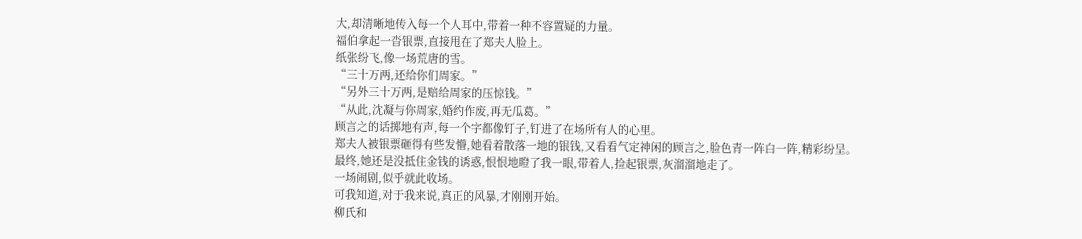大,却清晰地传入每一个人耳中,带着一种不容置疑的力量。
福伯拿起一沓银票,直接甩在了郑夫人脸上。
纸张纷飞,像一场荒唐的雪。
“三十万两,还给你们周家。”
“另外三十万两,是赔给周家的压惊钱。”
“从此,沈凝与你周家,婚约作废,再无瓜葛。”
顾言之的话掷地有声,每一个字都像钉子,钉进了在场所有人的心里。
郑夫人被银票砸得有些发懵,她看着散落一地的银钱,又看看气定神闲的顾言之,脸色青一阵白一阵,精彩纷呈。
最终,她还是没抵住金钱的诱惑,恨恨地瞪了我一眼,带着人,捡起银票,灰溜溜地走了。
一场闹剧,似乎就此收场。
可我知道,对于我来说,真正的风暴,才刚刚开始。
柳氏和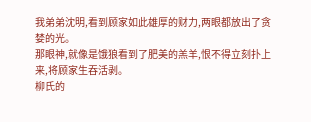我弟弟沈明,看到顾家如此雄厚的财力,两眼都放出了贪婪的光。
那眼神,就像是饿狼看到了肥美的羔羊,恨不得立刻扑上来,将顾家生吞活剥。
柳氏的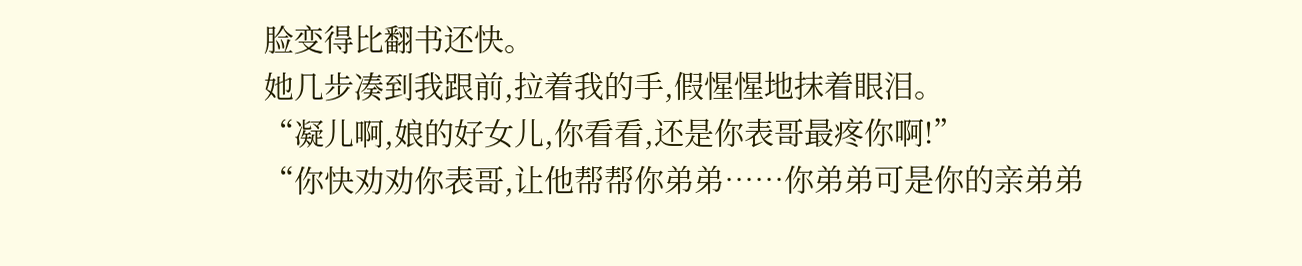脸变得比翻书还快。
她几步凑到我跟前,拉着我的手,假惺惺地抹着眼泪。
“凝儿啊,娘的好女儿,你看看,还是你表哥最疼你啊!”
“你快劝劝你表哥,让他帮帮你弟弟……你弟弟可是你的亲弟弟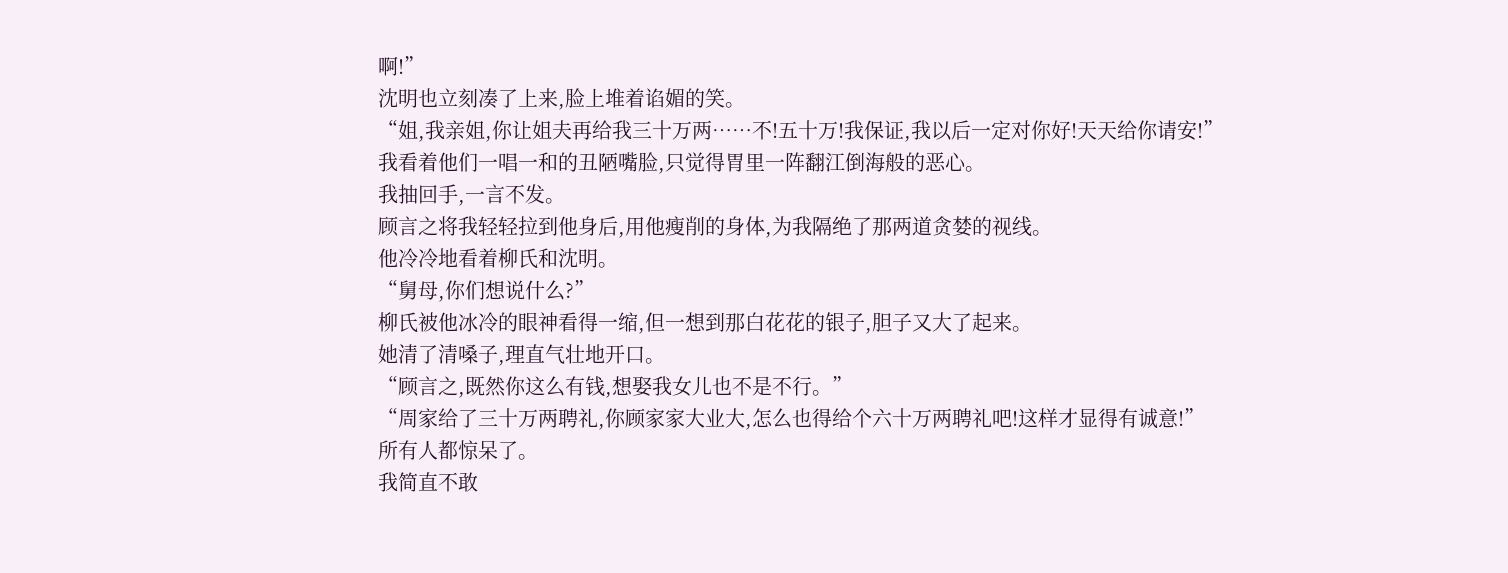啊!”
沈明也立刻凑了上来,脸上堆着谄媚的笑。
“姐,我亲姐,你让姐夫再给我三十万两……不!五十万!我保证,我以后一定对你好!天天给你请安!”
我看着他们一唱一和的丑陋嘴脸,只觉得胃里一阵翻江倒海般的恶心。
我抽回手,一言不发。
顾言之将我轻轻拉到他身后,用他瘦削的身体,为我隔绝了那两道贪婪的视线。
他冷冷地看着柳氏和沈明。
“舅母,你们想说什么?”
柳氏被他冰冷的眼神看得一缩,但一想到那白花花的银子,胆子又大了起来。
她清了清嗓子,理直气壮地开口。
“顾言之,既然你这么有钱,想娶我女儿也不是不行。”
“周家给了三十万两聘礼,你顾家家大业大,怎么也得给个六十万两聘礼吧!这样才显得有诚意!”
所有人都惊呆了。
我简直不敢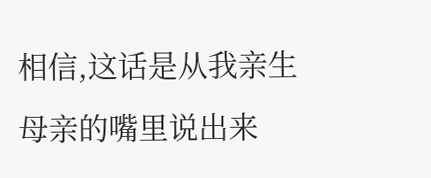相信,这话是从我亲生母亲的嘴里说出来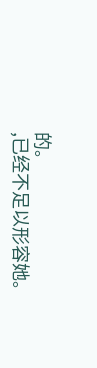的。
,已经不足以形容她。